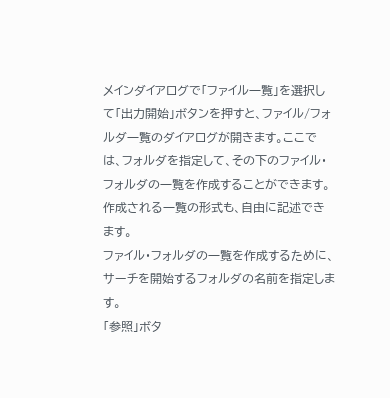メインダイアログで「ファイル一覧」を選択して「出力開始」ボタンを押すと、ファイル/フォルダ一覧のダイアログが開きます。ここでは、フォルダを指定して、その下のファイル・フォルダの一覧を作成することができます。作成される一覧の形式も、自由に記述できます。
ファイル・フォルダの一覧を作成するために、サーチを開始するフォルダの名前を指定します。
「参照」ボタ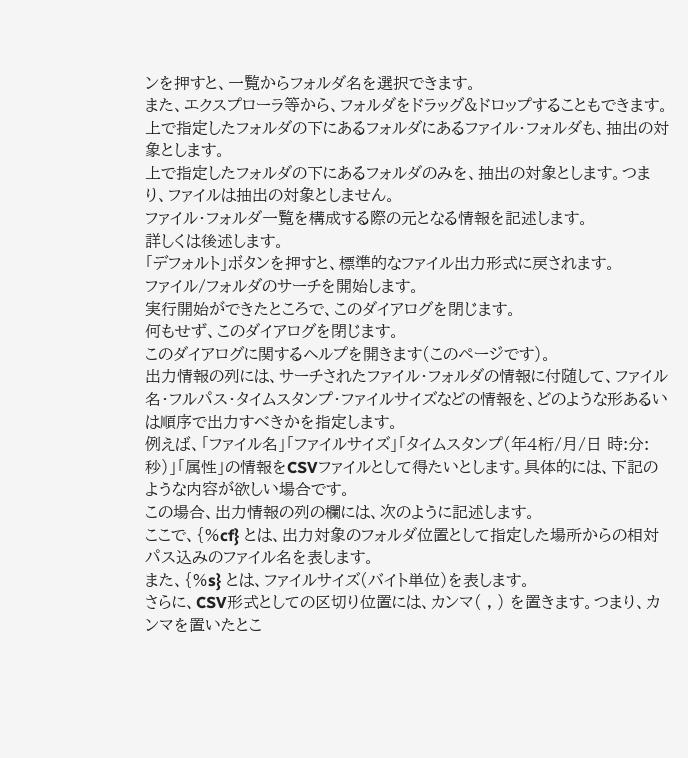ンを押すと、一覧からフォルダ名を選択できます。
また、エクスプローラ等から、フォルダをドラッグ&ドロップすることもできます。
上で指定したフォルダの下にあるフォルダにあるファイル・フォルダも、抽出の対象とします。
上で指定したフォルダの下にあるフォルダのみを、抽出の対象とします。つまり、ファイルは抽出の対象としません。
ファイル・フォルダ一覧を構成する際の元となる情報を記述します。
詳しくは後述します。
「デフォルト」ボタンを押すと、標準的なファイル出力形式に戻されます。
ファイル/フォルダのサーチを開始します。
実行開始ができたところで、このダイアログを閉じます。
何もせず、このダイアログを閉じます。
このダイアログに関するヘルプを開きます(このページです)。
出力情報の列には、サーチされたファイル・フォルダの情報に付随して、ファイル名・フルパス・タイムスタンプ・ファイルサイズなどの情報を、どのような形あるいは順序で出力すべきかを指定します。
例えば、「ファイル名」「ファイルサイズ」「タイムスタンプ(年4桁/月/日 時:分:秒)」「属性」の情報をCSVファイルとして得たいとします。具体的には、下記のような内容が欲しい場合です。
この場合、出力情報の列の欄には、次のように記述します。
ここで、{%cf} とは、出力対象のフォルダ位置として指定した場所からの相対パス込みのファイル名を表します。
また、{%s} とは、ファイルサイズ(バイト単位)を表します。
さらに、CSV形式としての区切り位置には、カンマ( , ) を置きます。つまり、カンマを置いたとこ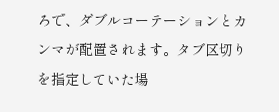ろで、ダブルコーテーションとカンマが配置されます。タブ区切りを指定していた場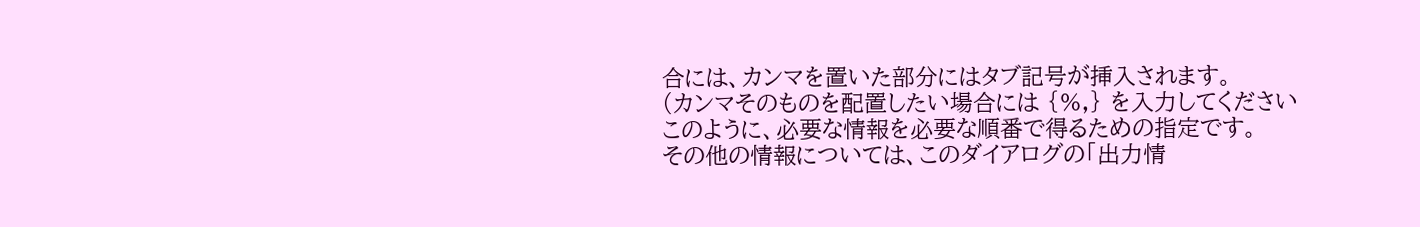合には、カンマを置いた部分にはタブ記号が挿入されます。
(カンマそのものを配置したい場合には {%,} を入力してください
このように、必要な情報を必要な順番で得るための指定です。
その他の情報については、このダイアログの「出力情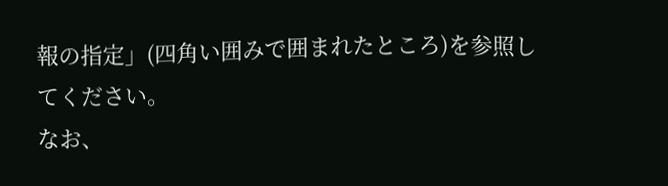報の指定」(四角い囲みで囲まれたところ)を参照してください。
なお、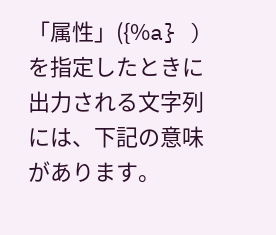「属性」({%a} )を指定したときに出力される文字列には、下記の意味があります。